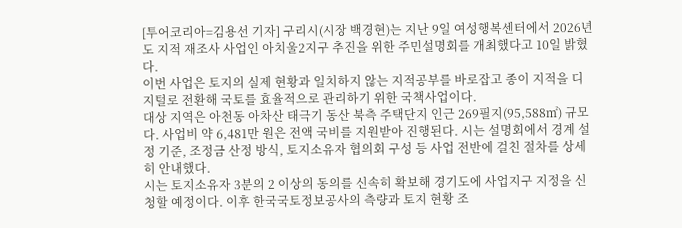[투어코리아=김용선 기자] 구리시(시장 백경현)는 지난 9일 여성행복센터에서 2026년도 지적 재조사 사업인 아치울2지구 추진을 위한 주민설명회를 개최했다고 10일 밝혔다.
이번 사업은 토지의 실제 현황과 일치하지 않는 지적공부를 바로잡고 종이 지적을 디지털로 전환해 국토를 효율적으로 관리하기 위한 국책사업이다.
대상 지역은 아천동 아차산 태극기 동산 북측 주택단지 인근 269필지(95,588㎡) 규모다. 사업비 약 6,481만 원은 전액 국비를 지원받아 진행된다. 시는 설명회에서 경계 설정 기준, 조정금 산정 방식, 토지소유자 협의회 구성 등 사업 전반에 걸친 절차를 상세히 안내했다.
시는 토지소유자 3분의 2 이상의 동의를 신속히 확보해 경기도에 사업지구 지정을 신청할 예정이다. 이후 한국국토정보공사의 측량과 토지 현황 조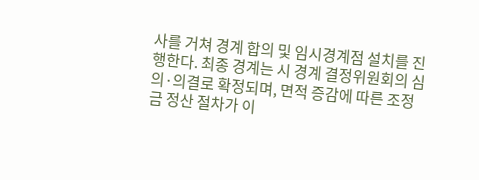사를 거쳐 경계 합의 및 임시경계점 설치를 진행한다. 최종 경계는 시 경계 결정위원회의 심의·의결로 확정되며, 면적 증감에 따른 조정금 정산 절차가 이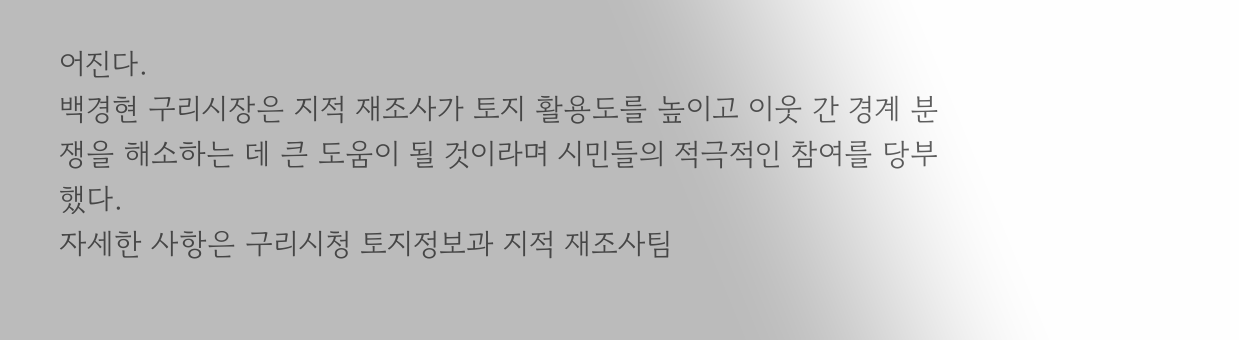어진다.
백경현 구리시장은 지적 재조사가 토지 활용도를 높이고 이웃 간 경계 분쟁을 해소하는 데 큰 도움이 될 것이라며 시민들의 적극적인 참여를 당부했다.
자세한 사항은 구리시청 토지정보과 지적 재조사팀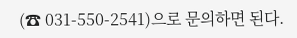(☎ 031-550-2541)으로 문의하면 된다.